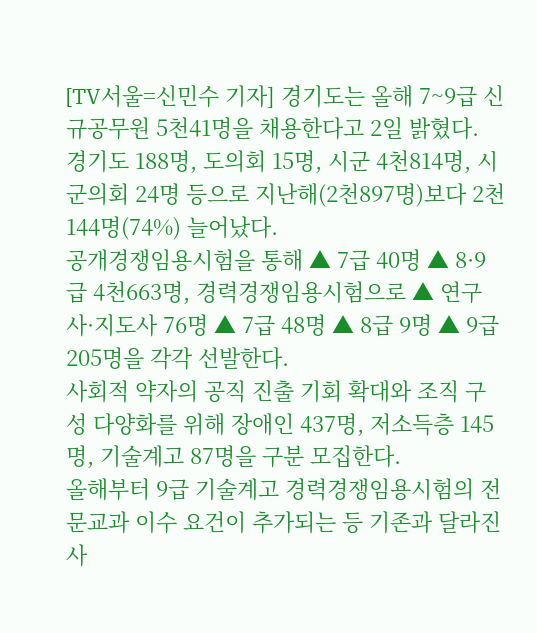[TV서울=신민수 기자] 경기도는 올해 7~9급 신규공무원 5천41명을 채용한다고 2일 밝혔다.
경기도 188명, 도의회 15명, 시군 4천814명, 시군의회 24명 등으로 지난해(2천897명)보다 2천144명(74%) 늘어났다.
공개경쟁임용시험을 통해 ▲ 7급 40명 ▲ 8·9급 4천663명, 경력경쟁임용시험으로 ▲ 연구사·지도사 76명 ▲ 7급 48명 ▲ 8급 9명 ▲ 9급 205명을 각각 선발한다.
사회적 약자의 공직 진출 기회 확대와 조직 구성 다양화를 위해 장애인 437명, 저소득층 145명, 기술계고 87명을 구분 모집한다.
올해부터 9급 기술계고 경력경쟁임용시험의 전문교과 이수 요건이 추가되는 등 기존과 달라진 사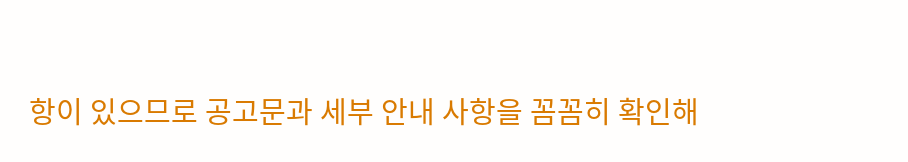항이 있으므로 공고문과 세부 안내 사항을 꼼꼼히 확인해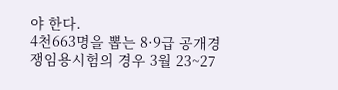야 한다.
4천663명을 뽑는 8·9급 공개경쟁임용시험의 경우 3월 23~27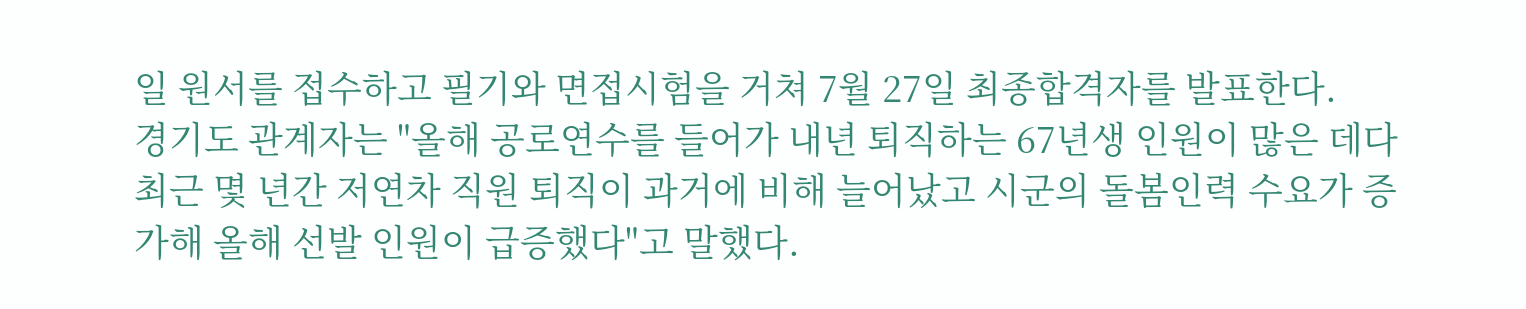일 원서를 접수하고 필기와 면접시험을 거쳐 7월 27일 최종합격자를 발표한다.
경기도 관계자는 "올해 공로연수를 들어가 내년 퇴직하는 67년생 인원이 많은 데다 최근 몇 년간 저연차 직원 퇴직이 과거에 비해 늘어났고 시군의 돌봄인력 수요가 증가해 올해 선발 인원이 급증했다"고 말했다.